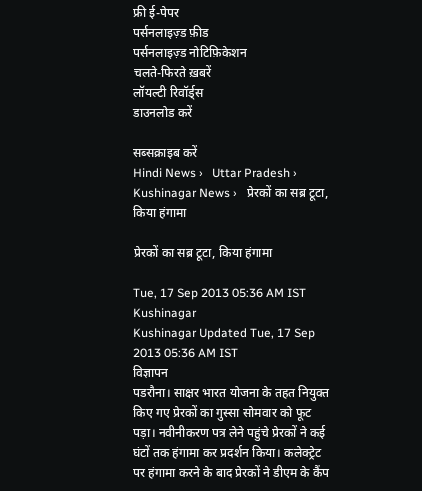फ्री ई-पेपर
पर्सनलाइज़्ड फ़ीड
पर्सनलाइज़्ड नोटिफ़िकेशन
चलते-फिरते ख़बरें
लॉयल्टी रिवॉर्ड्स
डाउनलोड करें

सब्सक्राइब करें
Hindi News ›   Uttar Pradesh ›   Kushinagar News ›   प्रेरकों का सब्र टूटा, किया हंगामा

प्रेरकों का सब्र टूटा, किया हंगामा

Tue, 17 Sep 2013 05:36 AM IST
Kushinagar
Kushinagar Updated Tue, 17 Sep 2013 05:36 AM IST
विज्ञापन
पडरौना। साक्षर भारत योजना के तहत नियुक्त किए गए प्रेरकों का गुस्सा सोमवार को फूट पड़ा। नवीनीकरण पत्र लेने पहुंचे प्रेरकों ने कई घंटों तक हंगामा कर प्रदर्शन किया। कलेक्ट्रेट पर हंगामा करने के बाद प्रेरकों ने डीएम के कैंप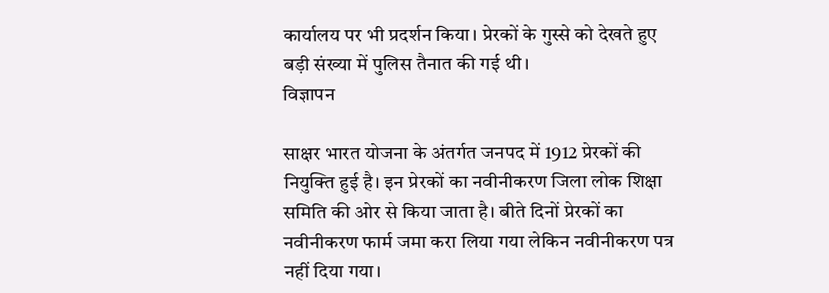कार्यालय पर भी प्रदर्शन किया। प्रेरकों के गुस्से को देखते हुए बड़ी संख्या में पुलिस तैनात की गई थी।
विज्ञापन

साक्षर भारत योजना के अंतर्गत जनपद में 1912 प्रेरकों की नियुक्ति हुई है। इन प्रेरकों का नवीनीकरण जिला लोक शिक्षा समिति की ओर से किया जाता है। बीते दिनों प्रेरकों का नवीनीकरण फार्म जमा करा लिया गया लेकिन नवीनीकरण पत्र नहीं दिया गया।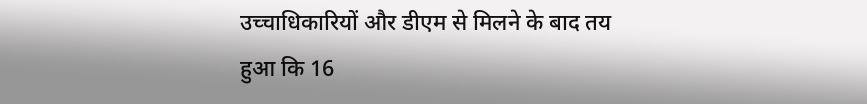उच्चाधिकारियों और डीएम से मिलने के बाद तय हुआ कि 16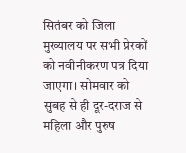सितंबर को जिला मुख्यालय पर सभी प्रेरकों को नवीनीकरण पत्र दिया जाएगा। सोमवार को सुबह से ही दूर-दराज से महिला और पुरुष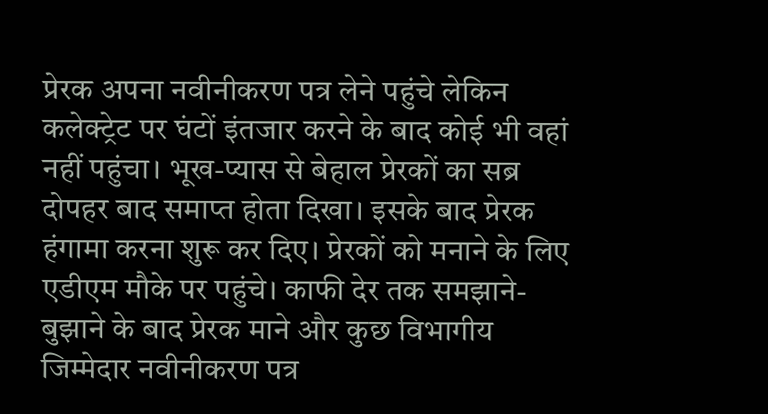प्रेरक अपना नवीनीकरण पत्र लेने पहुंचे लेकिन कलेक्ट्रेट पर घंटों इंतजार करने के बाद कोई भी वहां नहीं पहुंचा। भूख-प्यास से बेहाल प्रेरकों का सब्र दोपहर बाद समाप्त होता दिखा। इसके बाद प्रेरक हंगामा करना शुरू कर दिए। प्रेरकों को मनाने के लिए एडीएम मौके पर पहुंचे। काफी देर तक समझाने-बुझाने के बाद प्रेरक माने और कुछ विभागीय जिम्मेदार नवीनीकरण पत्र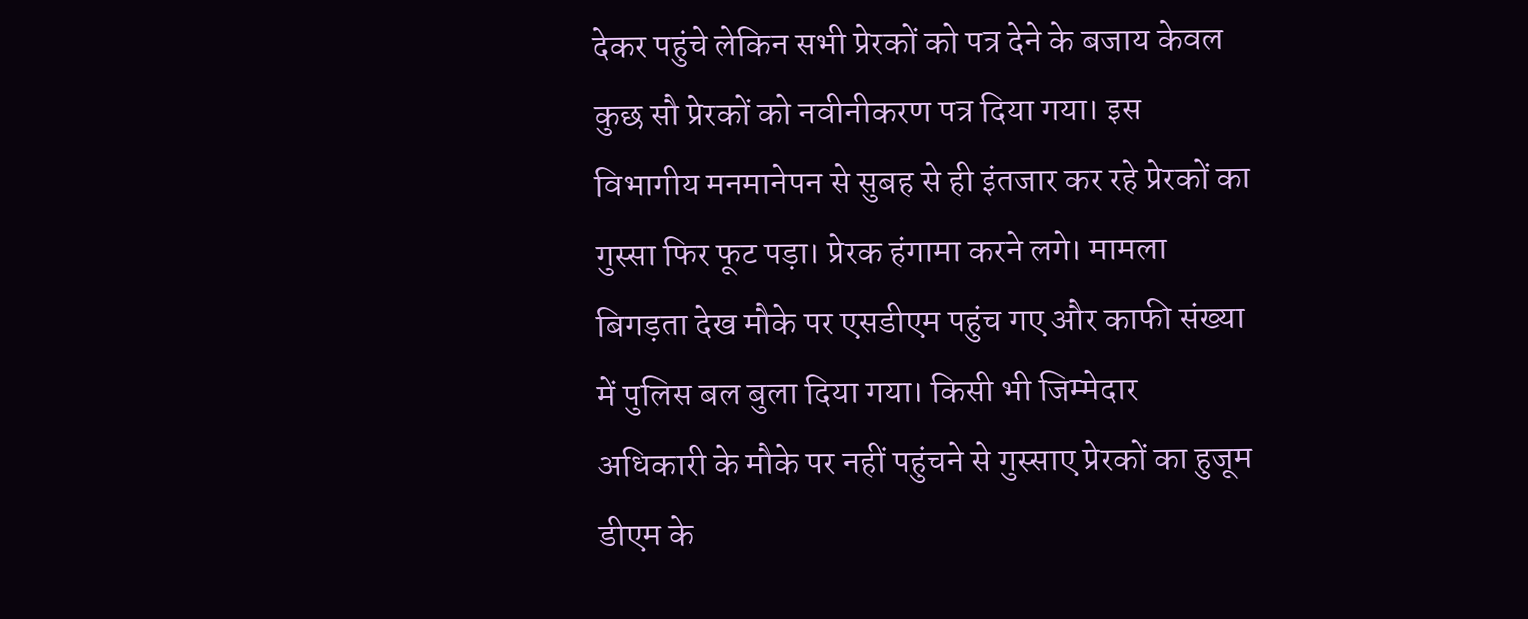देकर पहुंचे लेकिन सभी प्रेरकों को पत्र देने के बजाय केवल कुछ सौ प्रेरकों को नवीनीकरण पत्र दिया गया। इस विभागीय मनमानेपन से सुबह से ही इंतजार कर रहे प्रेरकों का गुस्सा फिर फूट पड़ा। प्रेरक हंगामा करने लगे। मामला बिगड़ता देख मौके पर एसडीएम पहुंच गए और काफी संख्या में पुलिस बल बुला दिया गया। किसी भी जिम्मेदार अधिकारी के मौके पर नहीं पहुंचने से गुस्साए प्रेरकों का हुजूम डीएम के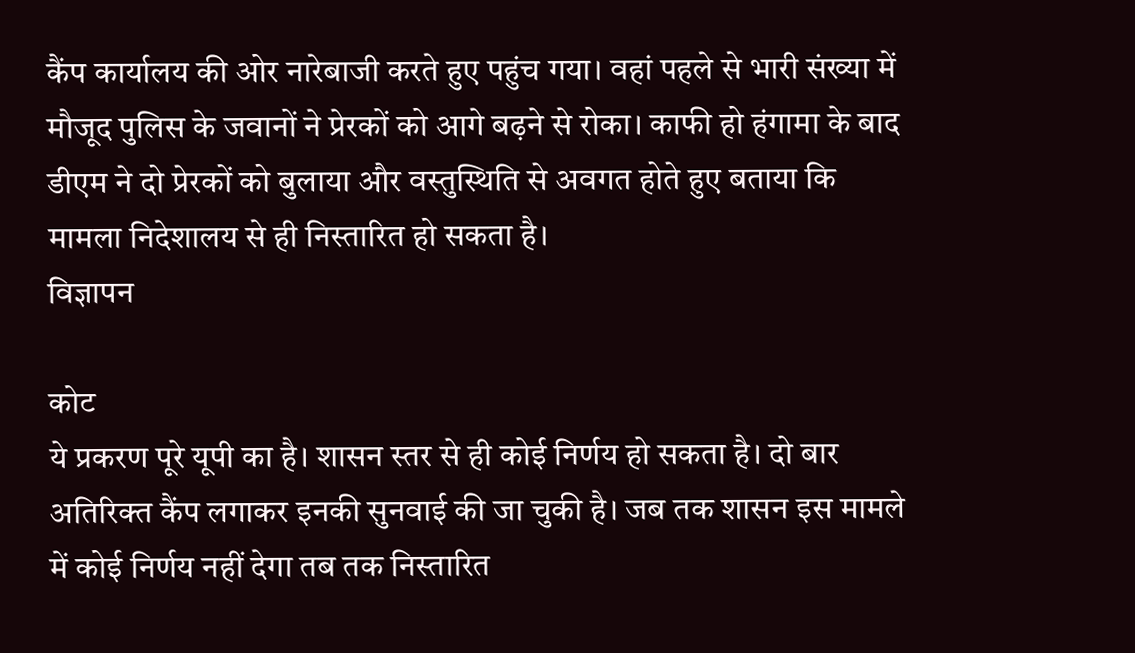कैंप कार्यालय की ओर नारेबाजी करते हुए पहुंच गया। वहां पहले से भारी संख्या में मौजूद पुलिस के जवानों ने प्रेरकों को आगे बढ़ने से रोका। काफी हो हंगामा के बाद डीएम ने दो प्रेरकों को बुलाया और वस्तुस्थिति से अवगत होते हुए बताया कि मामला निदेशालय से ही निस्तारित हो सकता है।
विज्ञापन

कोट
ये प्रकरण पूरे यूपी का है। शासन स्तर से ही कोई निर्णय हो सकता है। दो बार अतिरिक्त कैंप लगाकर इनकी सुनवाई की जा चुकी है। जब तक शासन इस मामले में कोई निर्णय नहीं देगा तब तक निस्तारित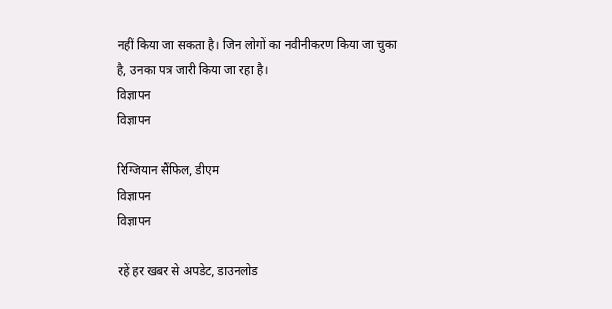नहीं किया जा सकता है। जिन लोगों का नवीनीकरण किया जा चुका है, उनका पत्र जारी किया जा रहा है।
विज्ञापन
विज्ञापन

रिग्जियान सैंफिल, डीएम
विज्ञापन
विज्ञापन

रहें हर खबर से अपडेट, डाउनलोड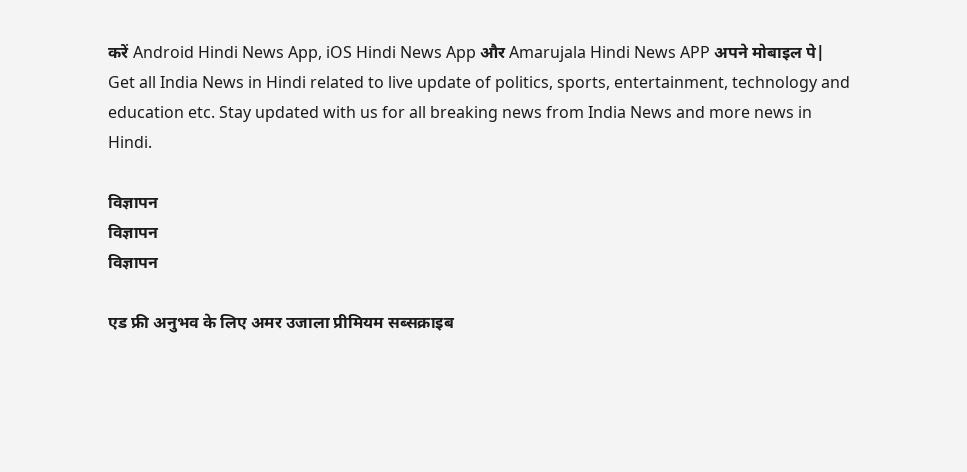करें Android Hindi News App, iOS Hindi News App और Amarujala Hindi News APP अपने मोबाइल पे|
Get all India News in Hindi related to live update of politics, sports, entertainment, technology and education etc. Stay updated with us for all breaking news from India News and more news in Hindi.

विज्ञापन
विज्ञापन
विज्ञापन

एड फ्री अनुभव के लिए अमर उजाला प्रीमियम सब्सक्राइब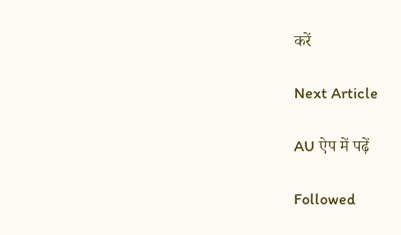करें

Next Article

AU ऐप में पढ़ें

Followed